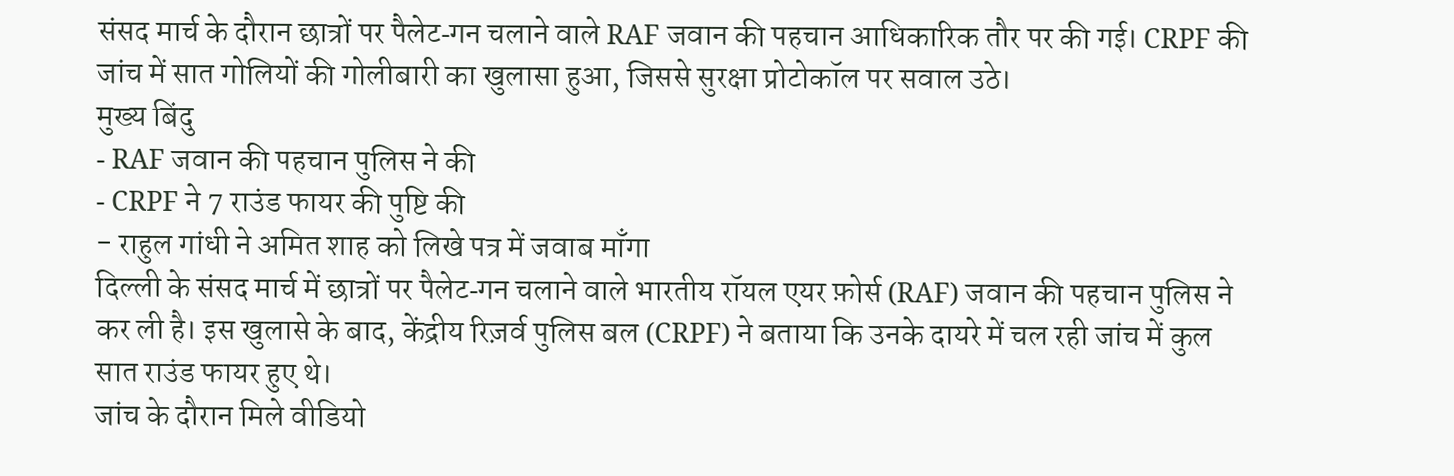संसद मार्च के दौरान छात्रों पर पैलेट‑गन चलाने वाले RAF जवान की पहचान आधिकारिक तौर पर की गई। CRPF की जांच में सात गोलियों की गोलीबारी का खुलासा हुआ, जिससे सुरक्षा प्रोटोकॉल पर सवाल उठे।
मुख्य बिंदु
- RAF जवान की पहचान पुलिस ने की
- CRPF ने 7 राउंड फायर की पुष्टि की
- राहुल गांधी ने अमित शाह को लिखे पत्र में जवाब माँगा
दिल्ली के संसद मार्च में छात्रों पर पैलेट‑गन चलाने वाले भारतीय रॉयल एयर फ़ोर्स (RAF) जवान की पहचान पुलिस ने कर ली है। इस खुलासे के बाद, केंद्रीय रिज़र्व पुलिस बल (CRPF) ने बताया कि उनके दायरे में चल रही जांच में कुल सात राउंड फायर हुए थे।
जांच के दौरान मिले वीडियो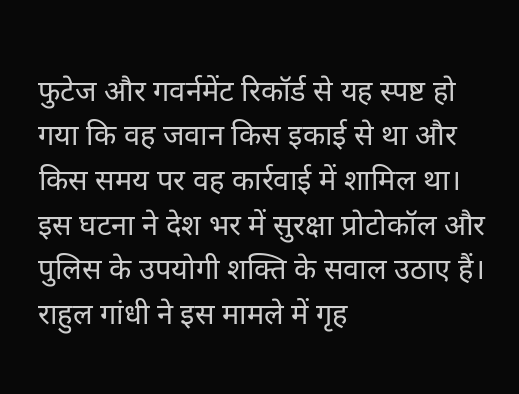फुटेज और गवर्नमेंट रिकॉर्ड से यह स्पष्ट हो गया कि वह जवान किस इकाई से था और किस समय पर वह कार्रवाई में शामिल था। इस घटना ने देश भर में सुरक्षा प्रोटोकॉल और पुलिस के उपयोगी शक्ति के सवाल उठाए हैं।
राहुल गांधी ने इस मामले में गृह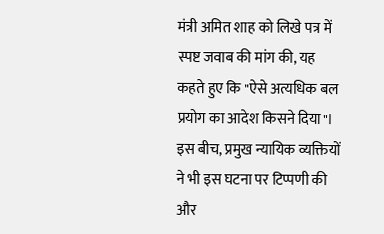मंत्री अमित शाह को लिखे पत्र में स्पष्ट जवाब की मांग की, यह कहते हुए कि "ऐसे अत्यधिक बल प्रयोग का आदेश किसने दिया"। इस बीच, प्रमुख न्यायिक व्यक्तियों ने भी इस घटना पर टिप्पणी की और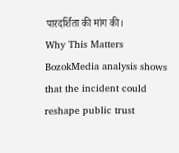पारदर्शिता की मांग की।
Why This Matters
BozokMedia analysis shows that the incident could reshape public trust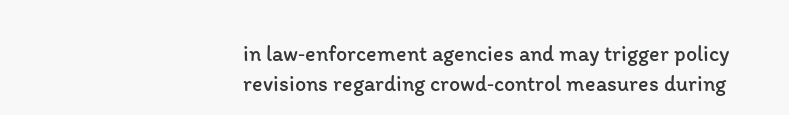in law‑enforcement agencies and may trigger policy revisions regarding crowd‑control measures during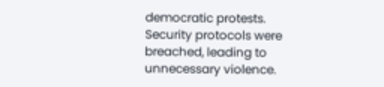democratic protests.
Security protocols were breached, leading to unnecessary violence.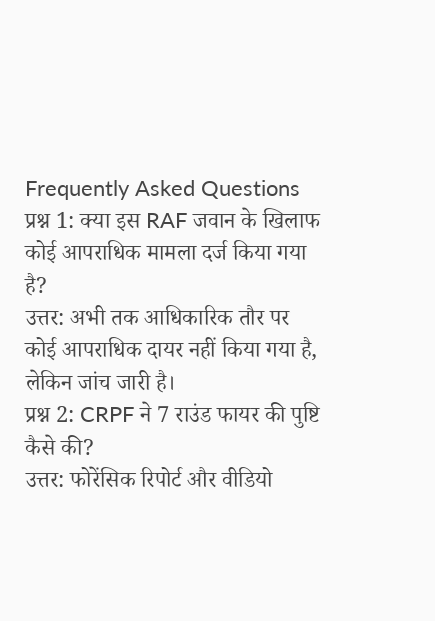Frequently Asked Questions
प्रश्न 1: क्या इस RAF जवान के खिलाफ कोई आपराधिक मामला दर्ज किया गया है?
उत्तर: अभी तक आधिकारिक तौर पर कोई आपराधिक दायर नहीं किया गया है, लेकिन जांच जारी है।
प्रश्न 2: CRPF ने 7 राउंड फायर की पुष्टि कैसे की?
उत्तर: फोरेंसिक रिपोर्ट और वीडियो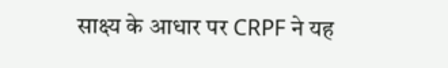साक्ष्य के आधार पर CRPF ने यह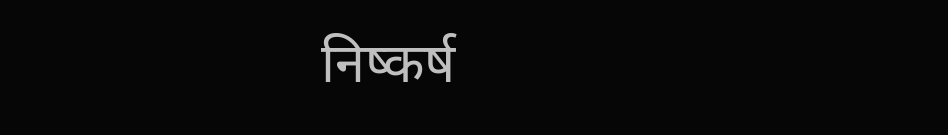निष्कर्ष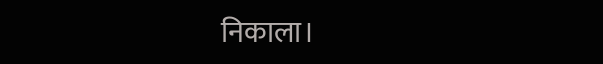निकाला।